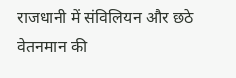राजधानी में संविलियन और छठे वेतनमान की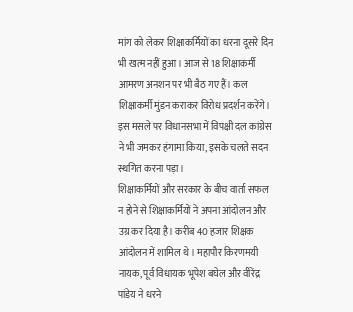मांग को लेकर शिक्षाकर्मियों का धरना दूसरे दिन भी खत्म नहीं हुआ। आज से 18 शिक्षाकर्मी आमरण अनशन पर भी बैठ गए हैं। कल शिक्षाकर्मी मुंडन कराकर विरोध प्रदर्शन करेंगे। इस मसले पर विधानसभा में विपक्षी दल कांग्रेस ने भी जमकर हंगामा किया, इसके चलते सदन स्थगित करना पड़ा।
शिक्षाकर्मियों और सरकार के बीच वार्ता सफल न होने से शिक्षाकर्मियों ने अपना आंदोलन और उग्र कर दिया है। करीब 40 हजार शिक्षक आंदोलन में शामिल थे। महापौर किरणमयी नायक, पूर्व विधायक भूपेश बघेल और वीरेंद्र पांडेय ने धरने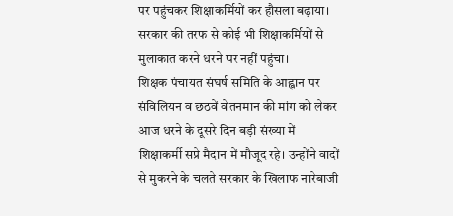पर पहुंचकर शिक्षाकर्मियों कर हौसला बढ़ाया। सरकार की तरफ से कोई भी शिक्षाकर्मियों से मुलाकात करने धरने पर नहीं पहुंचा।
शिक्षक पंचायत संघर्ष समिति के आह्वान पर संविलियन व छठवें वेतनमान की मांग को लेकर आज धरने के दूसरे दिन बड़ी संख्या में शिक्षाकर्मी सप्रे मैदान में मौजूद रहे। उन्होंने वादों से मुकरने के चलते सरकार के खिलाफ नारेबाजी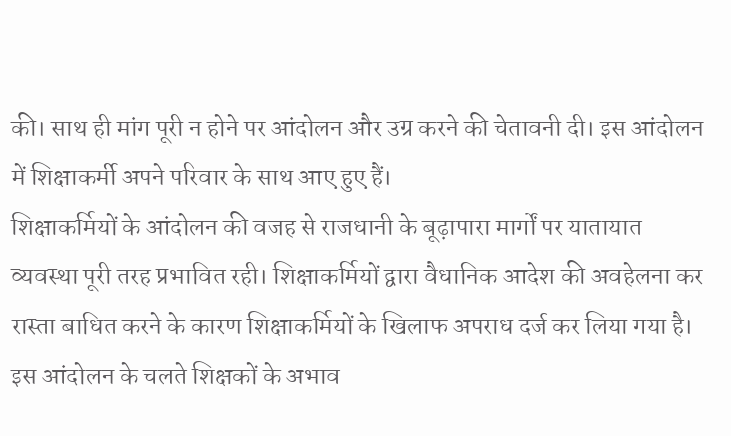की। साथ ही मांग पूरी न होने पर आंदोलन और उग्र करने की चेतावनी दी। इस आंदोलन में शिक्षाकर्मी अपने परिवार के साथ आए हुए हैं।
शिक्षाकर्मियों के आंदोलन की वजह से राजधानी के बूढ़ापारा मार्गों पर यातायात व्यवस्था पूरी तरह प्रभावित रही। शिक्षाकर्मियों द्वारा वैधानिक आदेश की अवहेलना कर रास्ता बाधित करने के कारण शिक्षाकर्मियों के खिलाफ अपराध दर्ज कर लिया गया है। इस आंदोलन के चलते शिक्षकों के अभाव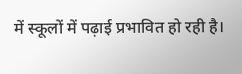में स्कूलों में पढ़ाई प्रभावित हो रही है।